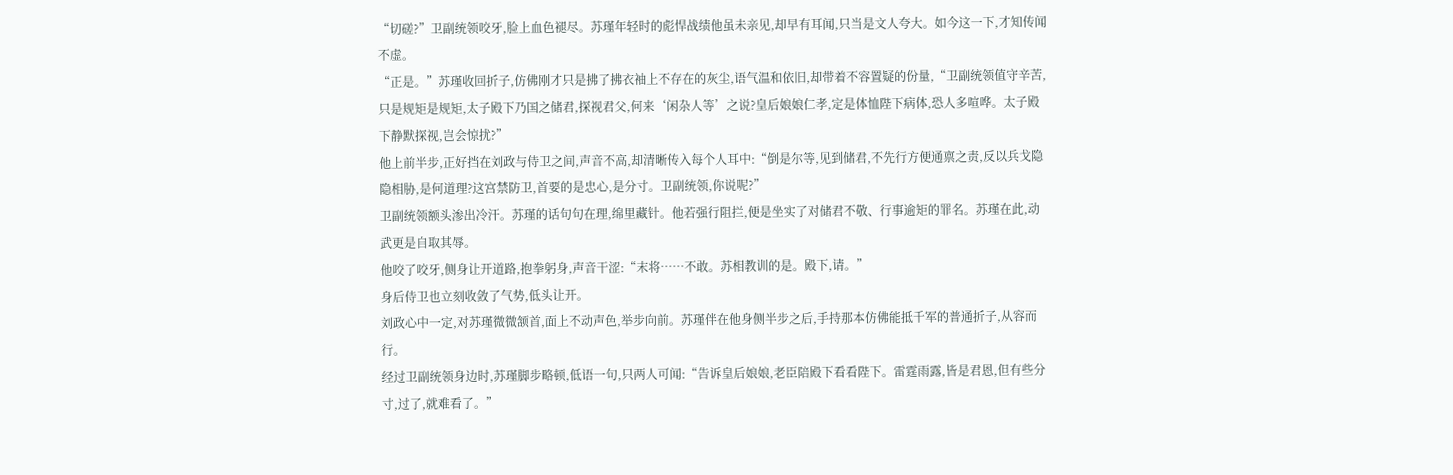“切磋?”卫副统领咬牙,脸上血色褪尽。苏瑾年轻时的彪悍战绩他虽未亲见,却早有耳闻,只当是文人夸大。如今这一下,才知传闻不虚。
“正是。”苏瑾收回折子,仿佛刚才只是拂了拂衣袖上不存在的灰尘,语气温和依旧,却带着不容置疑的份量,“卫副统领值守辛苦,只是规矩是规矩,太子殿下乃国之储君,探视君父,何来‘闲杂人等’之说?皇后娘娘仁孝,定是体恤陛下病体,恐人多喧哗。太子殿下静默探视,岂会惊扰?”
他上前半步,正好挡在刘政与侍卫之间,声音不高,却清晰传入每个人耳中:“倒是尔等,见到储君,不先行方便通禀之责,反以兵戈隐隐相胁,是何道理?这宫禁防卫,首要的是忠心,是分寸。卫副统领,你说呢?”
卫副统领额头渗出冷汗。苏瑾的话句句在理,绵里藏针。他若强行阻拦,便是坐实了对储君不敬、行事逾矩的罪名。苏瑾在此,动武更是自取其辱。
他咬了咬牙,侧身让开道路,抱拳躬身,声音干涩:“末将……不敢。苏相教训的是。殿下,请。”
身后侍卫也立刻收敛了气势,低头让开。
刘政心中一定,对苏瑾微微颔首,面上不动声色,举步向前。苏瑾伴在他身侧半步之后,手持那本仿佛能抵千军的普通折子,从容而行。
经过卫副统领身边时,苏瑾脚步略顿,低语一句,只两人可闻:“告诉皇后娘娘,老臣陪殿下看看陛下。雷霆雨露,皆是君恩,但有些分寸,过了,就难看了。”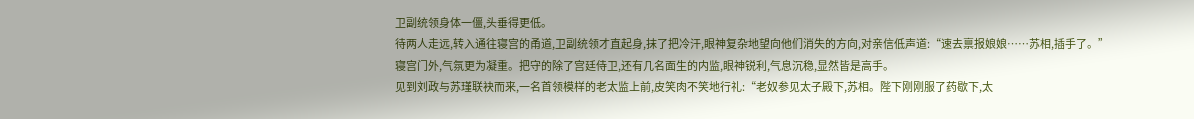卫副统领身体一僵,头垂得更低。
待两人走远,转入通往寝宫的甬道,卫副统领才直起身,抹了把冷汗,眼神复杂地望向他们消失的方向,对亲信低声道:“速去禀报娘娘……苏相,插手了。”
寝宫门外,气氛更为凝重。把守的除了宫廷侍卫,还有几名面生的内监,眼神锐利,气息沉稳,显然皆是高手。
见到刘政与苏瑾联袂而来,一名首领模样的老太监上前,皮笑肉不笑地行礼:“老奴参见太子殿下,苏相。陛下刚刚服了药歇下,太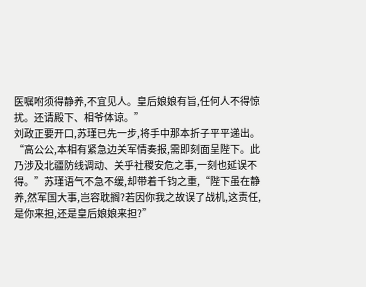医嘱咐须得静养,不宜见人。皇后娘娘有旨,任何人不得惊扰。还请殿下、相爷体谅。”
刘政正要开口,苏瑾已先一步,将手中那本折子平平递出。
“高公公,本相有紧急边关军情奏报,需即刻面呈陛下。此乃涉及北疆防线调动、关乎社稷安危之事,一刻也延误不得。”苏瑾语气不急不缓,却带着千钧之重,“陛下虽在静养,然军国大事,岂容耽搁?若因你我之故误了战机,这责任,是你来担,还是皇后娘娘来担?”